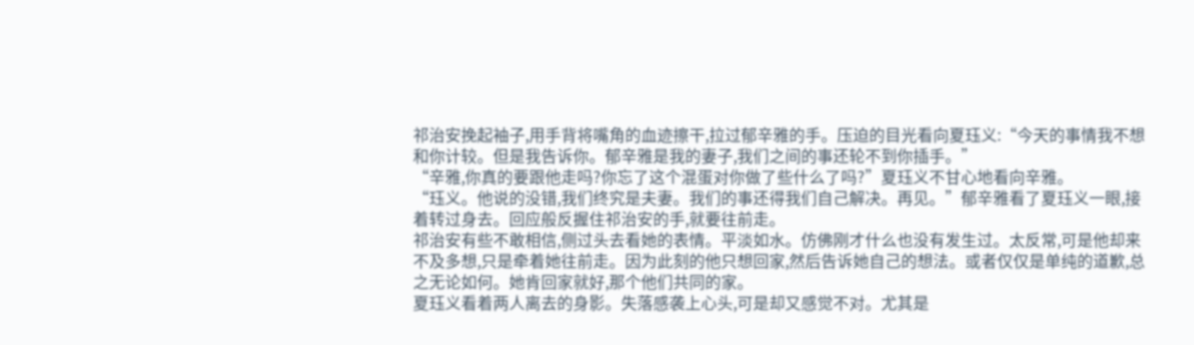祁治安挽起袖子,用手背将嘴角的血迹擦干,拉过郁辛雅的手。压迫的目光看向夏珏义:“今天的事情我不想和你计较。但是我告诉你。郁辛雅是我的妻子,我们之间的事还轮不到你插手。”
“辛雅,你真的要跟他走吗?你忘了这个混蛋对你做了些什么了吗?”夏珏义不甘心地看向辛雅。
“珏义。他说的没错,我们终究是夫妻。我们的事还得我们自己解决。再见。”郁辛雅看了夏珏义一眼,接着转过身去。回应般反握住祁治安的手,就要往前走。
祁治安有些不敢相信,侧过头去看她的表情。平淡如水。仿佛刚才什么也没有发生过。太反常,可是他却来不及多想,只是牵着她往前走。因为此刻的他只想回家,然后告诉她自己的想法。或者仅仅是单纯的道歉,总之无论如何。她肯回家就好,那个他们共同的家。
夏珏义看着两人离去的身影。失落感袭上心头,可是却又感觉不对。尤其是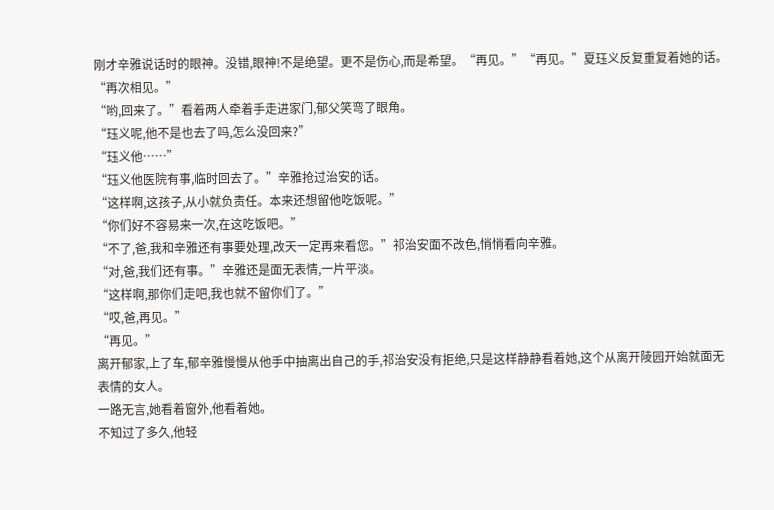刚才辛雅说话时的眼神。没错,眼神!不是绝望。更不是伤心,而是希望。“再见。”“再见。”夏珏义反复重复着她的话。“再次相见。”
“哟,回来了。”看着两人牵着手走进家门,郁父笑弯了眼角。
“珏义呢,他不是也去了吗,怎么没回来?”
“珏义他……”
“珏义他医院有事,临时回去了。”辛雅抢过治安的话。
“这样啊,这孩子,从小就负责任。本来还想留他吃饭呢。”
“你们好不容易来一次,在这吃饭吧。”
“不了,爸,我和辛雅还有事要处理,改天一定再来看您。”祁治安面不改色,悄悄看向辛雅。
“对,爸,我们还有事。”辛雅还是面无表情,一片平淡。
“这样啊,那你们走吧,我也就不留你们了。”
“哎,爸,再见。”
“再见。”
离开郁家,上了车,郁辛雅慢慢从他手中抽离出自己的手,祁治安没有拒绝,只是这样静静看着她,这个从离开陵园开始就面无表情的女人。
一路无言,她看着窗外,他看着她。
不知过了多久,他轻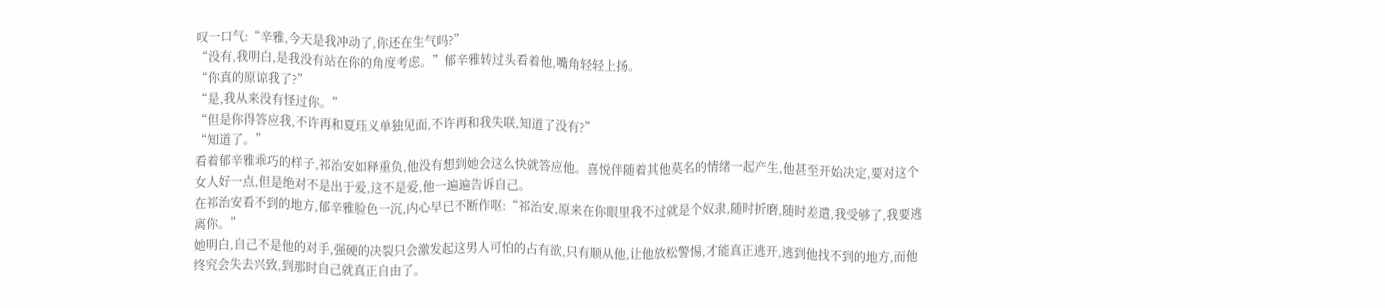叹一口气:“辛雅,今天是我冲动了,你还在生气吗?”
“没有,我明白,是我没有站在你的角度考虑。”郁辛雅转过头看着他,嘴角轻轻上扬。
“你真的原谅我了?”
“是,我从来没有怪过你。”
“但是你得答应我,不许再和夏珏义单独见面,不许再和我失联,知道了没有?”
“知道了。”
看着郁辛雅乖巧的样子,祁治安如释重负,他没有想到她会这么快就答应他。喜悦伴随着其他莫名的情绪一起产生,他甚至开始决定,要对这个女人好一点,但是绝对不是出于爱,这不是爱,他一遍遍告诉自己。
在祁治安看不到的地方,郁辛雅脸色一沉,内心早已不断作呕:“祁治安,原来在你眼里我不过就是个奴隶,随时折磨,随时差遣,我受够了,我要逃离你。”
她明白,自己不是他的对手,强硬的决裂只会激发起这男人可怕的占有欲,只有顺从他,让他放松警惕,才能真正逃开,逃到他找不到的地方,而他终究会失去兴致,到那时自己就真正自由了。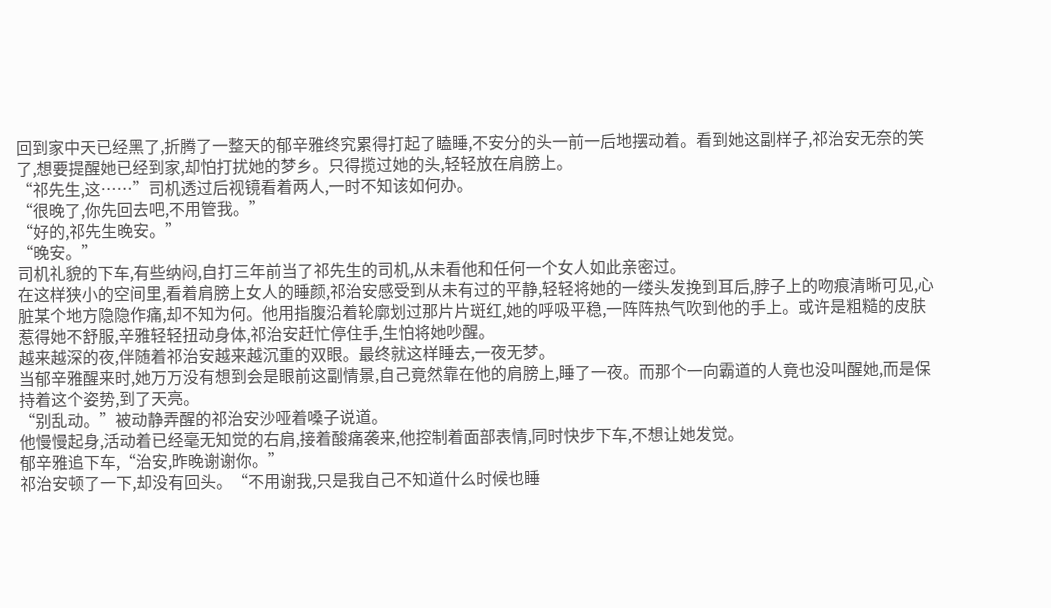回到家中天已经黑了,折腾了一整天的郁辛雅终究累得打起了瞌睡,不安分的头一前一后地摆动着。看到她这副样子,祁治安无奈的笑了,想要提醒她已经到家,却怕打扰她的梦乡。只得揽过她的头,轻轻放在肩膀上。
“祁先生,这……”司机透过后视镜看着两人,一时不知该如何办。
“很晚了,你先回去吧,不用管我。”
“好的,祁先生晚安。”
“晚安。”
司机礼貌的下车,有些纳闷,自打三年前当了祁先生的司机,从未看他和任何一个女人如此亲密过。
在这样狭小的空间里,看着肩膀上女人的睡颜,祁治安感受到从未有过的平静,轻轻将她的一缕头发挽到耳后,脖子上的吻痕清晰可见,心脏某个地方隐隐作痛,却不知为何。他用指腹沿着轮廓划过那片片斑红,她的呼吸平稳,一阵阵热气吹到他的手上。或许是粗糙的皮肤惹得她不舒服,辛雅轻轻扭动身体,祁治安赶忙停住手,生怕将她吵醒。
越来越深的夜,伴随着祁治安越来越沉重的双眼。最终就这样睡去,一夜无梦。
当郁辛雅醒来时,她万万没有想到会是眼前这副情景,自己竟然靠在他的肩膀上,睡了一夜。而那个一向霸道的人竟也没叫醒她,而是保持着这个姿势,到了天亮。
“别乱动。”被动静弄醒的祁治安沙哑着嗓子说道。
他慢慢起身,活动着已经毫无知觉的右肩,接着酸痛袭来,他控制着面部表情,同时快步下车,不想让她发觉。
郁辛雅追下车,“治安,昨晚谢谢你。”
祁治安顿了一下,却没有回头。“不用谢我,只是我自己不知道什么时候也睡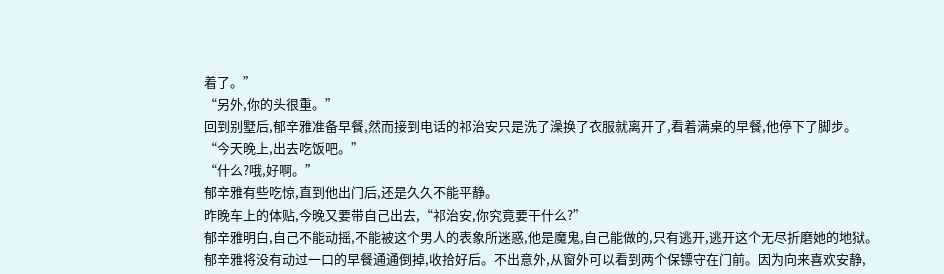着了。”
“另外,你的头很重。”
回到别墅后,郁辛雅准备早餐,然而接到电话的祁治安只是洗了澡换了衣服就离开了,看着满桌的早餐,他停下了脚步。
“今天晚上,出去吃饭吧。”
“什么?哦,好啊。”
郁辛雅有些吃惊,直到他出门后,还是久久不能平静。
昨晚车上的体贴,今晚又要带自己出去,“祁治安,你究竟要干什么?”
郁辛雅明白,自己不能动摇,不能被这个男人的表象所迷惑,他是魔鬼,自己能做的,只有逃开,逃开这个无尽折磨她的地狱。
郁辛雅将没有动过一口的早餐通通倒掉,收拾好后。不出意外,从窗外可以看到两个保镖守在门前。因为向来喜欢安静,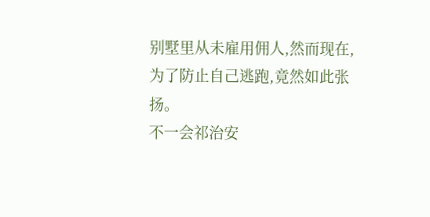别墅里从未雇用佣人,然而现在,为了防止自己逃跑,竟然如此张扬。
不一会祁治安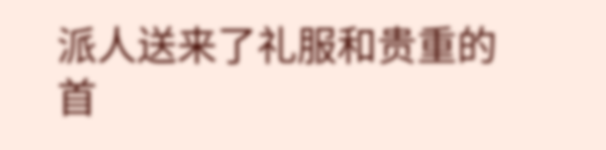派人送来了礼服和贵重的首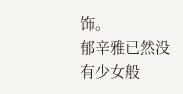饰。
郁辛雅已然没有少女般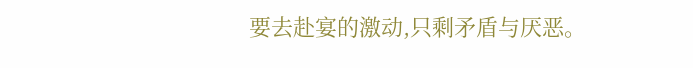要去赴宴的激动,只剩矛盾与厌恶。